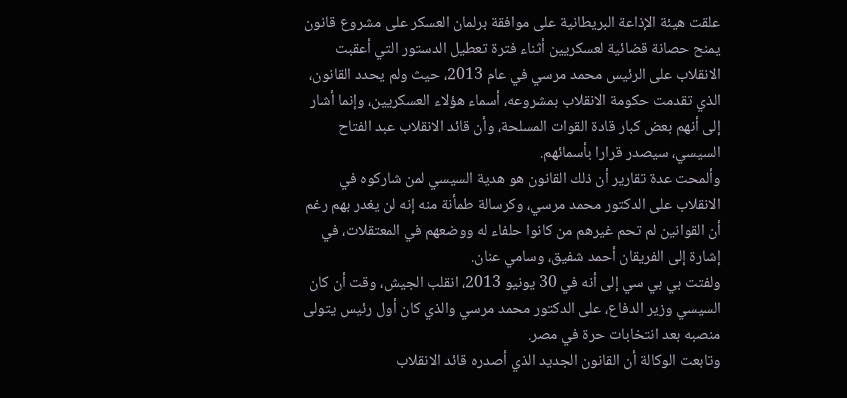علقت هيئة الإذاعة البريطانية على موافقة برلمان العسكر على مشروع قانون يمنح حصانة قضائية لعسكريين أثناء فترة تعطيل الدستور التي أعقبت الانقلاب على الرئيس محمد مرسي في عام 2013، حيث ولم يحدد القانون، الذي تقدمت حكومة الانقلاب بمشروعه، أسماء هؤلاء العسكريين، وإنما أشار إلى أنهم بعض كبار قادة القوات المسلحة، وأن قائد الانقلاب عبد الفتاح السيسي، سيصدر قرارا بأسمائهم.
وألمحت عدة تقارير أن ذلك القانون هو هدية السيسي لمن شاركوه في الانقلاب على الدكتور محمد مرسي، وكرسالة طمأنة منه إنه لن يغدر بهم رغم أن القوانين لم تحم غيرهم من كانوا حلفاء له ووضعهم في المعتقلات، في إشارة إلى الفريقان أحمد شفيق، وسامي عنان.
ولفتت بي بي سي إلى أنه في 30 يونيو 2013، انقلب الجيش، وقت أن كان السيسي وزير الدفاع، على الدكتور محمد مرسي والذي كان أول رئيس يتولى منصبه بعد انتخابات حرة في مصر.
وتابعت الوكالة أن القانون الجديد الذي أصدره قائد الانقلاب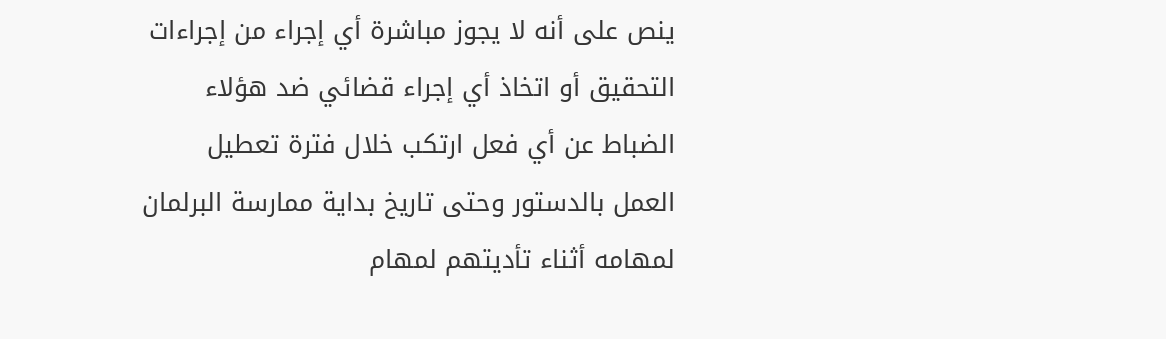ينص على أنه لا يجوز مباشرة أي إجراء من إجراءات التحقيق أو اتخاذ أي إجراء قضائي ضد هؤلاء الضباط عن أي فعل ارتكب خلال فترة تعطيل العمل بالدستور وحتى تاريخ بداية ممارسة البرلمان لمهامه أثناء تأديتهم لمهام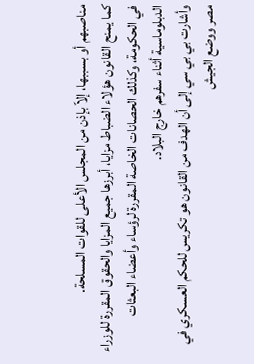مناصبهم أو بسببها، إلاّ بإذن من المجلس الأعلى للقوات المسلحة.
كما يمنح القانون هؤلاء الضباط مزايا، أبرزها جميع المزايا والحقوق المقررة للوزراء في الحكومة، وكذلك الحصانات الخاصة المقررة لرؤساء وأعضاء البعثات الدبلوماسية أثناء سفرهم خارج البلاد.
وأشارت بي بي سي إلى أن الهدف من القانون هو تكريس للحكم العسكري في مصر ووضع الجيش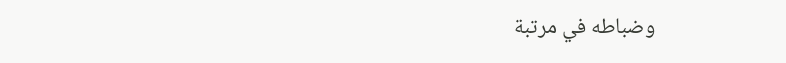وضباطه في مرتبة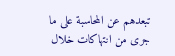تبعدهم عن المحاسبة على ما جرى من انتهاكات خلال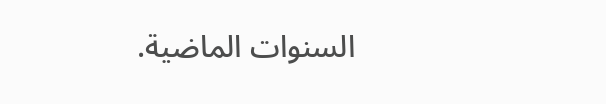السنوات الماضية.